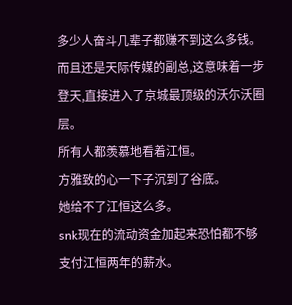多少人奋斗几辈子都赚不到这么多钱。
而且还是天际传媒的副总,这意味着一步登天,直接进入了京城最顶级的沃尓沃圈层。
所有人都羡慕地看着江恒。
方雅致的心一下子沉到了谷底。
她给不了江恒这么多。
snk现在的流动资金加起来恐怕都不够支付江恒两年的薪水。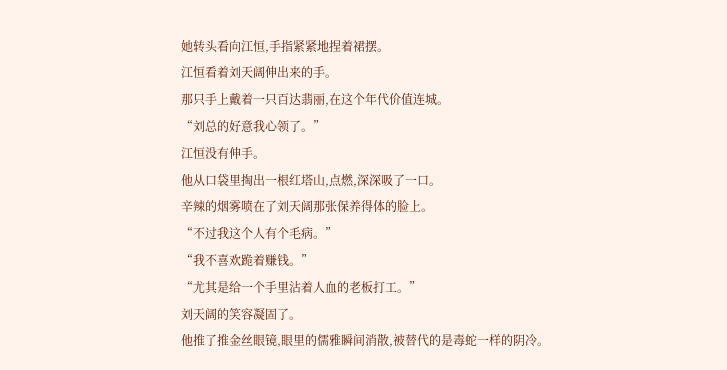她转头看向江恒,手指紧紧地捏着裙摆。
江恒看着刘天阔伸出来的手。
那只手上戴着一只百达翡丽,在这个年代价值连城。
“刘总的好意我心领了。”
江恒没有伸手。
他从口袋里掏出一根红塔山,点燃,深深吸了一口。
辛辣的烟雾喷在了刘天阔那张保养得体的脸上。
“不过我这个人有个毛病。”
“我不喜欢跪着赚钱。”
“尤其是给一个手里沾着人血的老板打工。”
刘天阔的笑容凝固了。
他推了推金丝眼镜,眼里的儒雅瞬间消散,被替代的是毒蛇一样的阴冷。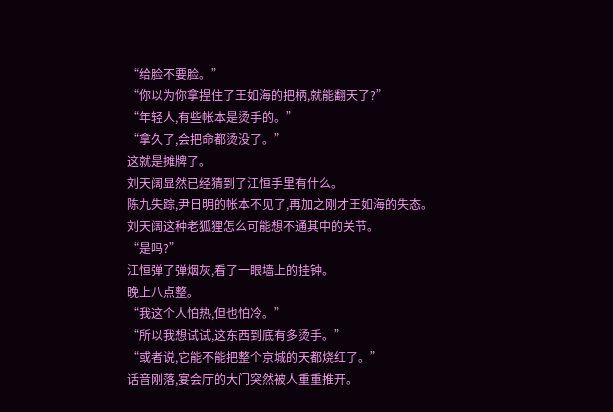“给脸不要脸。”
“你以为你拿捏住了王如海的把柄,就能翻天了?”
“年轻人,有些帐本是烫手的。”
“拿久了,会把命都烫没了。”
这就是摊牌了。
刘天阔显然已经猜到了江恒手里有什么。
陈九失踪,尹日明的帐本不见了,再加之刚才王如海的失态。
刘天阔这种老狐狸怎么可能想不通其中的关节。
“是吗?”
江恒弹了弹烟灰,看了一眼墙上的挂钟。
晚上八点整。
“我这个人怕热,但也怕冷。”
“所以我想试试,这东西到底有多烫手。”
“或者说,它能不能把整个京城的天都烧红了。”
话音刚落,宴会厅的大门突然被人重重推开。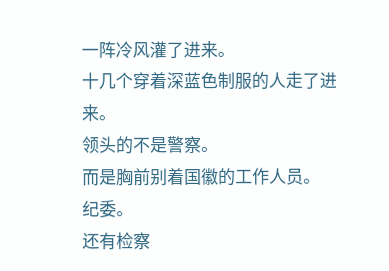一阵冷风灌了进来。
十几个穿着深蓝色制服的人走了进来。
领头的不是警察。
而是胸前别着国徽的工作人员。
纪委。
还有检察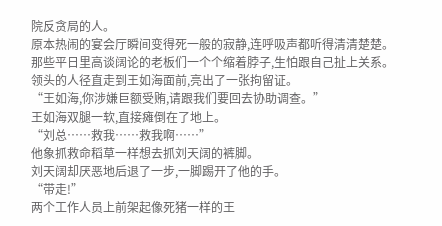院反贪局的人。
原本热闹的宴会厅瞬间变得死一般的寂静,连呼吸声都听得清清楚楚。
那些平日里高谈阔论的老板们一个个缩着脖子,生怕跟自己扯上关系。
领头的人径直走到王如海面前,亮出了一张拘留证。
“王如海,你涉嫌巨额受贿,请跟我们要回去协助调查。”
王如海双腿一软,直接瘫倒在了地上。
“刘总……救我……救我啊……”
他象抓救命稻草一样想去抓刘天阔的裤脚。
刘天阔却厌恶地后退了一步,一脚踢开了他的手。
“带走!”
两个工作人员上前架起像死猪一样的王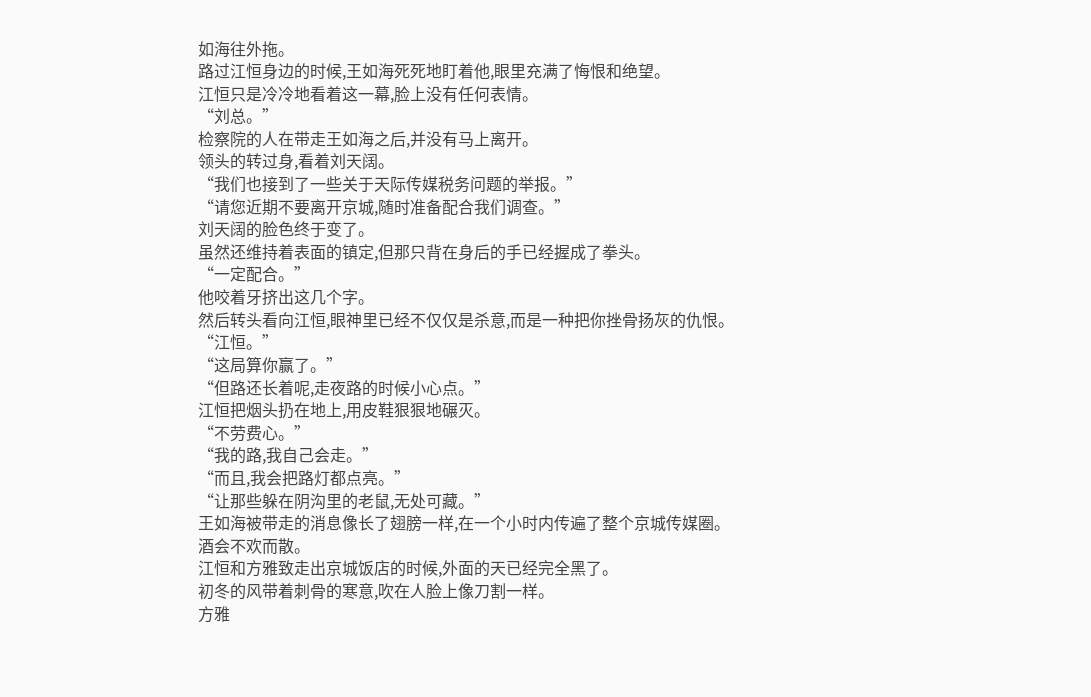如海往外拖。
路过江恒身边的时候,王如海死死地盯着他,眼里充满了悔恨和绝望。
江恒只是冷冷地看着这一幕,脸上没有任何表情。
“刘总。”
检察院的人在带走王如海之后,并没有马上离开。
领头的转过身,看着刘天阔。
“我们也接到了一些关于天际传媒税务问题的举报。”
“请您近期不要离开京城,随时准备配合我们调查。”
刘天阔的脸色终于变了。
虽然还维持着表面的镇定,但那只背在身后的手已经握成了拳头。
“一定配合。”
他咬着牙挤出这几个字。
然后转头看向江恒,眼神里已经不仅仅是杀意,而是一种把你挫骨扬灰的仇恨。
“江恒。”
“这局算你赢了。”
“但路还长着呢,走夜路的时候小心点。”
江恒把烟头扔在地上,用皮鞋狠狠地碾灭。
“不劳费心。”
“我的路,我自己会走。”
“而且,我会把路灯都点亮。”
“让那些躲在阴沟里的老鼠,无处可藏。”
王如海被带走的消息像长了翅膀一样,在一个小时内传遍了整个京城传媒圈。
酒会不欢而散。
江恒和方雅致走出京城饭店的时候,外面的天已经完全黑了。
初冬的风带着刺骨的寒意,吹在人脸上像刀割一样。
方雅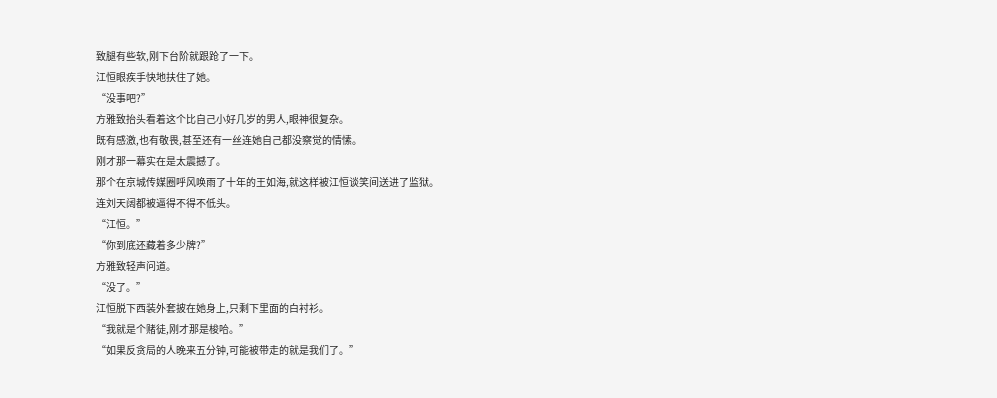致腿有些软,刚下台阶就跟跄了一下。
江恒眼疾手快地扶住了她。
“没事吧?”
方雅致抬头看着这个比自己小好几岁的男人,眼神很复杂。
既有感激,也有敬畏,甚至还有一丝连她自己都没察觉的情愫。
刚才那一幕实在是太震撼了。
那个在京城传媒圈呼风唤雨了十年的王如海,就这样被江恒谈笑间送进了监狱。
连刘天阔都被逼得不得不低头。
“江恒。”
“你到底还藏着多少牌?”
方雅致轻声问道。
“没了。”
江恒脱下西装外套披在她身上,只剩下里面的白衬衫。
“我就是个赌徒,刚才那是梭哈。”
“如果反贪局的人晚来五分钟,可能被带走的就是我们了。”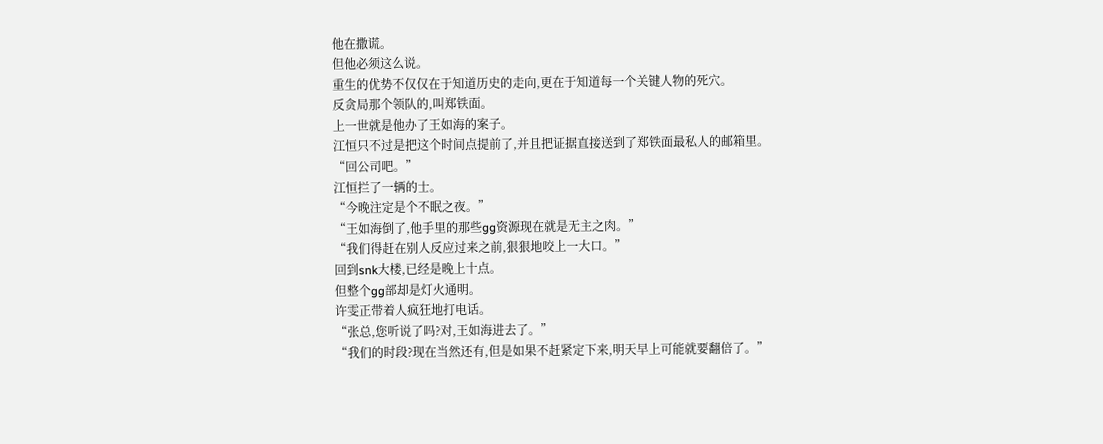他在撒谎。
但他必须这么说。
重生的优势不仅仅在于知道历史的走向,更在于知道每一个关键人物的死穴。
反贪局那个领队的,叫郑铁面。
上一世就是他办了王如海的案子。
江恒只不过是把这个时间点提前了,并且把证据直接送到了郑铁面最私人的邮箱里。
“回公司吧。”
江恒拦了一辆的士。
“今晚注定是个不眠之夜。”
“王如海倒了,他手里的那些gg资源现在就是无主之肉。”
“我们得赶在别人反应过来之前,狠狠地咬上一大口。”
回到snk大楼,已经是晚上十点。
但整个gg部却是灯火通明。
许雯正带着人疯狂地打电话。
“张总,您听说了吗?对,王如海进去了。”
“我们的时段?现在当然还有,但是如果不赶紧定下来,明天早上可能就要翻倍了。”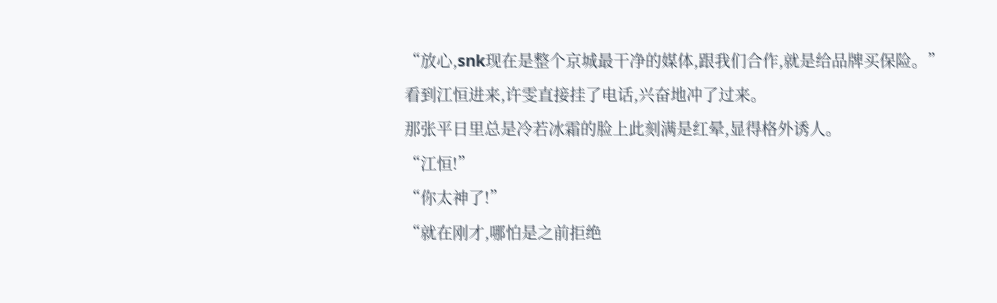“放心,snk现在是整个京城最干净的媒体,跟我们合作,就是给品牌买保险。”
看到江恒进来,许雯直接挂了电话,兴奋地冲了过来。
那张平日里总是冷若冰霜的脸上此刻满是红晕,显得格外诱人。
“江恒!”
“你太神了!”
“就在刚才,哪怕是之前拒绝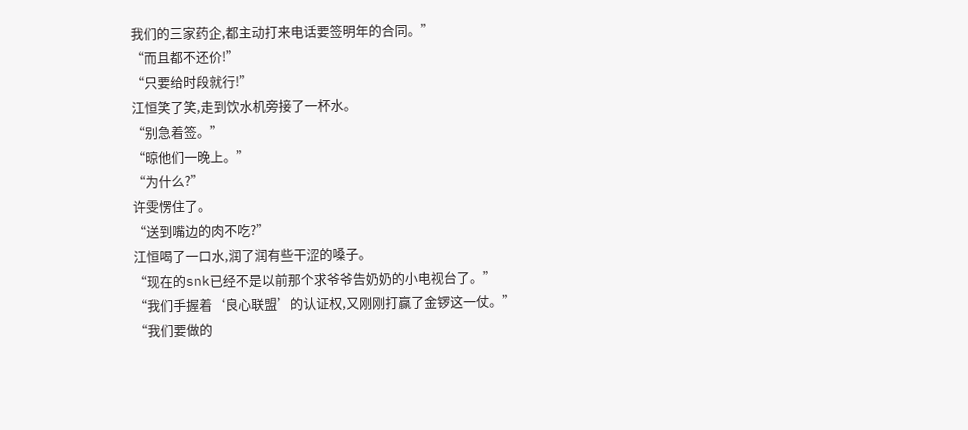我们的三家药企,都主动打来电话要签明年的合同。”
“而且都不还价!”
“只要给时段就行!”
江恒笑了笑,走到饮水机旁接了一杯水。
“别急着签。”
“晾他们一晚上。”
“为什么?”
许雯愣住了。
“送到嘴边的肉不吃?”
江恒喝了一口水,润了润有些干涩的嗓子。
“现在的snk已经不是以前那个求爷爷告奶奶的小电视台了。”
“我们手握着‘良心联盟’的认证权,又刚刚打赢了金锣这一仗。”
“我们要做的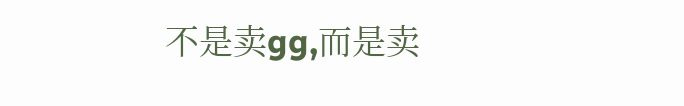不是卖gg,而是卖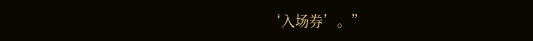‘入场券’。”